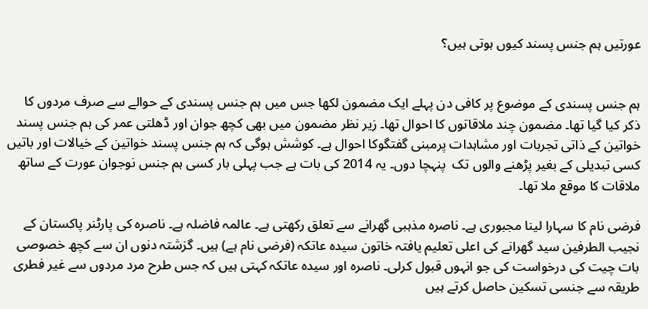عورتیں ہم جنس پسند کیوں ہوتی ہیں؟


ہم جنس پسندی کے موضوع پر کافی دن پہلے ایک مضمون لکھا جس میں ہم جنس پسندی کے حوالے سے صرف مردوں کا ذکر کیا گیا تھا۔ مضمون چند ملاقاتوں کا احوال تھا۔ زیر نظر مضمون میں بھی کچھ جوان اور ڈھلتی عمر کی ہم جنس پسند خواتین کے ذاتی تجربات اور مشاہدات پرمبنی گفتگوکا احوال ہے۔ کوشش ہوگی کہ ہم جنس پسند خواتین کے خیالات اور باتیں کسی تبدیلی کے بغیر پڑھنے والوں تک  پنہچا دوں۔ یہ 2014 کی بات ہے جب پہلی بار کسی ہم جنس نوجوان عورت کے ساتھ ملاقات کا موقع ملا تھا۔

فرضی نام کا سہارا لینا مجبوری ہے۔ ناصرہ مذہبی گھرانے سے تعلق رکھتی ہے۔ عالمہ فاضلہ ہے۔ ناصرہ کی پارٹنر پاکستان کے نجیب الطرفین سید گھرانے کی اعلی تعلیم یافتہ خاتون سیدہ عاتکہ (فرضی نام ہے) ہیں۔ گزشتہ دنوں ان سے کچھ خصوصی بات چیت کی درخواست کی جو انہوں قبول کرلی۔ ناصرہ اور سیدہ عاتکہ کہتی ہیں کہ جس طرح مرد مردوں سے غیر فطری طریقہ سے جنسی تسکین حاصل کرتے ہیں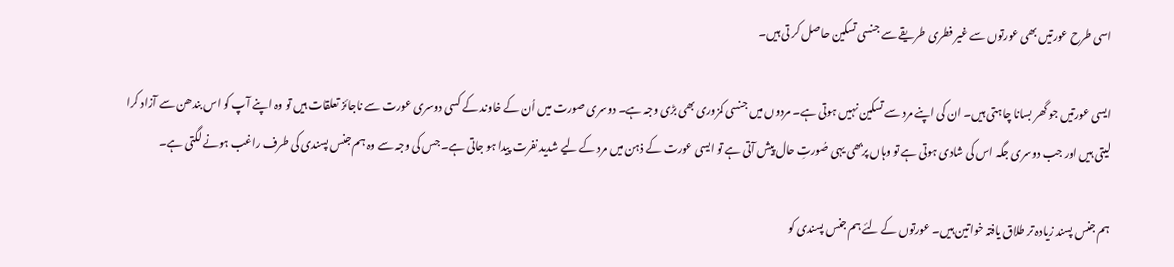اسی طرح عورتیں بھی عورتوں سے غیر فطری طریقے سے جنسی تسکین حاصل کر تی ہیں۔

ایسی عورتیں جو گھر بسانا چاہتی ہیں۔ ان کی اپنے مرد سے تسکین نہیں ہوتی ہے۔ مردوں میں جنسی کمزوری بھی بڑی وجہ ہے۔ دوسری صورت میں اُن کے خاوند کے کسی دوسری عورت سے ناجائز تعلقات ہیں تو وہ اپنے آپ کو اس بندھن سے آزاد کرا لیتی ہیں اور جب دوسری جگہ اس کی شادی ہوتی ہے تو وہاں پربھی یہی صُورتِ حال پیش آتی ہے تو ایسی عورت کے ذہن میں مرد کے لیے شدید نفرت پیدا ہو جاتی ہے۔ جس کی وجہ سے وہ ہم جنس پسندی کی طرف راغب ہونے لگتی ہے۔

ہم جنس پسند زیادہ تر طلاق یافتہ خواتین ہیں۔ عورتوں کے لئے ہم جنس پسندی کو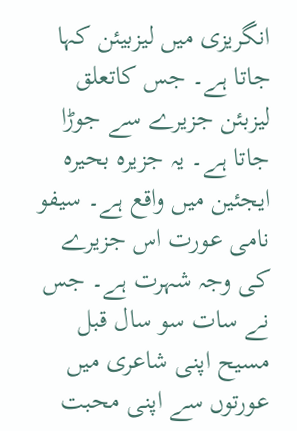انگریزی میں لیزبیئن کہا جاتا ہے۔ جس کاتعلق لیزبئن جزیرے سے جوڑا جاتا ہے۔ یہ جزیرہ بحیرہ ایجئین میں واقع ہے۔ سیفو نامی عورت اس جزیرے کی وجہ شہرت ہے۔ جس نے سات سو سال قبل مسیح اپنی شاعری میں عورتوں سے اپنی محبت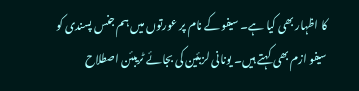کا اظہار بھی کیا ہے۔ سیفو کے نام پر عورتوں میں ہم جنس پسندی کو سیفو ازم بھی کہتے ہیں۔ یونانی لزبئین کی بجائے ٹریبئن اصطلاح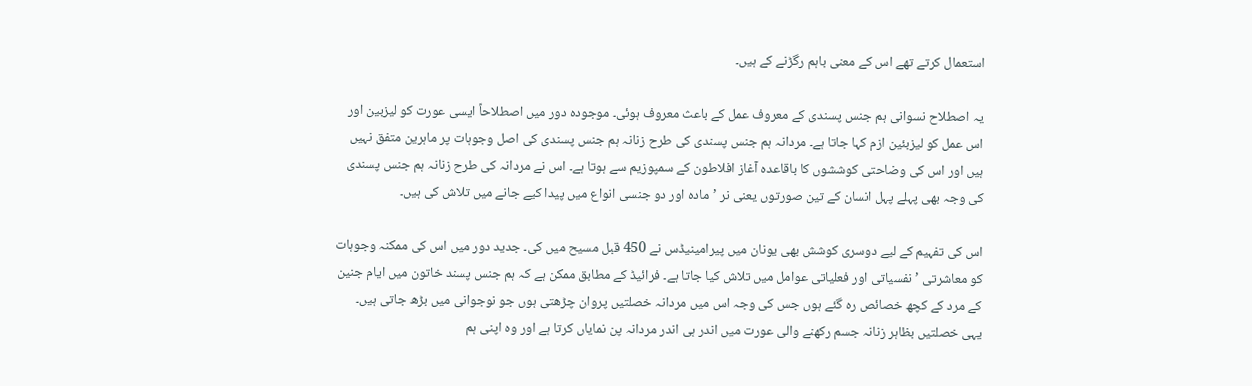استعمال کرتے تھے اس کے معنی باہم رگڑنے کے ہیں۔

یہ اصطلاح نسوانی ہم جنس پسندی کے معروف عمل کے باعث معروف ہوئی۔ موجودہ دور میں اصطلاحاً ایسی عورت کو لیزبین اور اس عمل کو لیزبئین ازم کہا جاتا ہے۔ مردانہ ہم جنس پسندی کی طرح زنانہ ہم جنس پسندی کی اصل وجوہات پر ماہرین متفق نہیں ہیں اور اس کی وضاحتی کوششوں کا باقاعدہ آغاز افلاطون کے سمپوزیم سے ہوتا ہے۔ اس نے مردانہ کی طرح زنانہ ہم جنس پسندی کی وجہ بھی پہلے پہل انسان کے تین صورتوں یعنی نر ’مادہ اور دو جنسی انواع میں پیدا کیے جانے میں تلاش کی ہیں۔

اس کی تفہیم کے لیے دوسری کوشش بھی یونان میں پیرامینیڈس نے 450 قبل مسیح میں کی۔ جدید دور میں اس کی ممکنہ وجوہات کو معاشرتی ’نفسیاتی اور فعلیاتی عوامل میں تلاش کیا جاتا ہے۔ فرائیڈ کے مطابق ممکن ہے کہ ہم جنس پسند خاتون میں ایام جنین کے مرد کے کچھ خصائص رہ گئے ہوں جس کی وجہ اس میں مردانہ خصلتیں پروان چڑھتی ہوں جو نوجوانی میں بڑھ جاتی ہیں۔ یہی خصلتیں بظاہر زنانہ جسم رکھنے والی عورت میں اندر ہی اندر مردانہ پن نمایاں کرتا ہے اور وہ اپنی ہم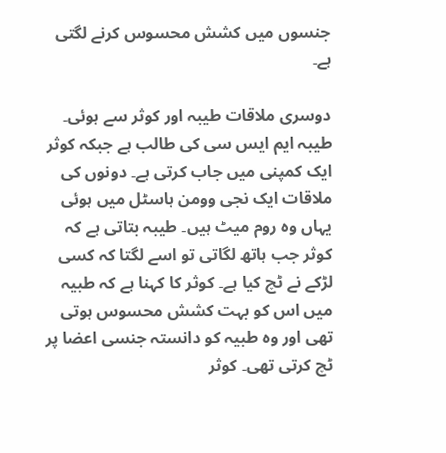جنسوں میں کشش محسوس کرنے لگتی ہے۔

دوسری ملاقات طیبہ اور کوثر سے ہوئی۔ طیبہ ایم ایس سی کی طالب ہے جبکہ کوثر ایک کمپنی میں جاب کرتی ہے۔ دونوں کی ملاقات ایک نجی وومن ہاسٹل میں ہوئی یہاں وہ روم میٹ ہیں۔ طیبہ بتاتی ہے کہ کوثر جب ہاتھ لگاتی تو اسے لگتا کہ کسی لڑکے نے ٹچ کیا ہے۔ کوثر کا کہنا ہے کہ طبیہ میں اس کو بہت کشش محسوس ہوتی تھی اور وہ طبیہ کو دانستہ جنسی اعضا پر ٹچ کرتی تھی۔ کوثر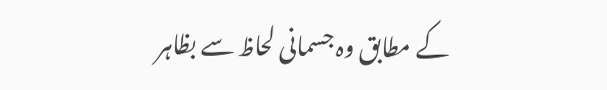کے مطابق وہ جسمانی لحاظ سے بظاہر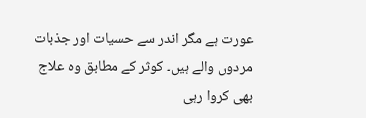عورت ہے مگر اندر سے حسیات اور جذبات مردوں والے ہیں۔ کوثر کے مطابق وہ علاج بھی کروا رہی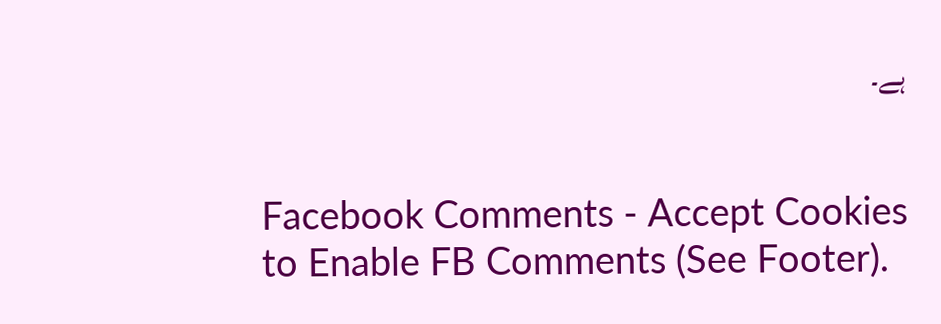ہے۔


Facebook Comments - Accept Cookies to Enable FB Comments (See Footer).